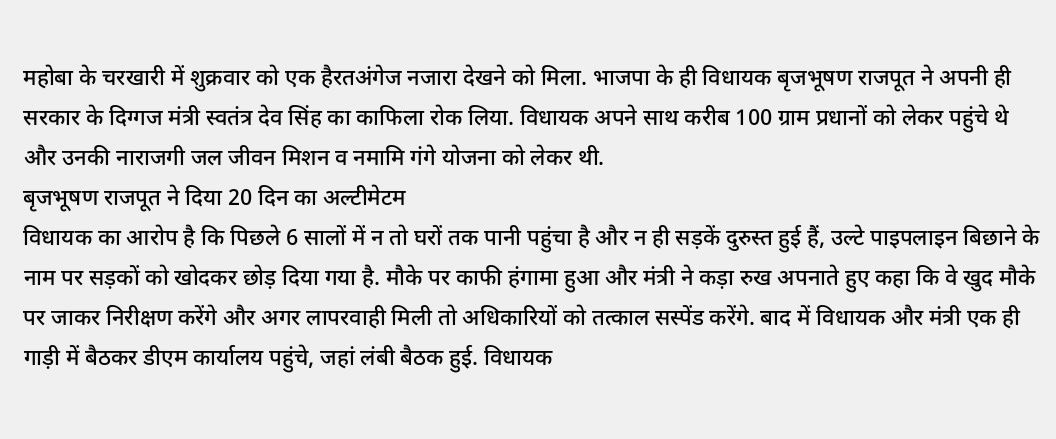महोबा के चरखारी में शुक्रवार को एक हैरतअंगेज नजारा देखने को मिला. भाजपा के ही विधायक बृजभूषण राजपूत ने अपनी ही सरकार के दिग्गज मंत्री स्वतंत्र देव सिंह का काफिला रोक लिया. विधायक अपने साथ करीब 100 ग्राम प्रधानों को लेकर पहुंचे थे और उनकी नाराजगी जल जीवन मिशन व नमामि गंगे योजना को लेकर थी.
बृजभूषण राजपूत ने दिया 20 दिन का अल्टीमेटम
विधायक का आरोप है कि पिछले 6 सालों में न तो घरों तक पानी पहुंचा है और न ही सड़कें दुरुस्त हुई हैं, उल्टे पाइपलाइन बिछाने के नाम पर सड़कों को खोदकर छोड़ दिया गया है. मौके पर काफी हंगामा हुआ और मंत्री ने कड़ा रुख अपनाते हुए कहा कि वे खुद मौके पर जाकर निरीक्षण करेंगे और अगर लापरवाही मिली तो अधिकारियों को तत्काल सस्पेंड करेंगे. बाद में विधायक और मंत्री एक ही गाड़ी में बैठकर डीएम कार्यालय पहुंचे, जहां लंबी बैठक हुई. विधायक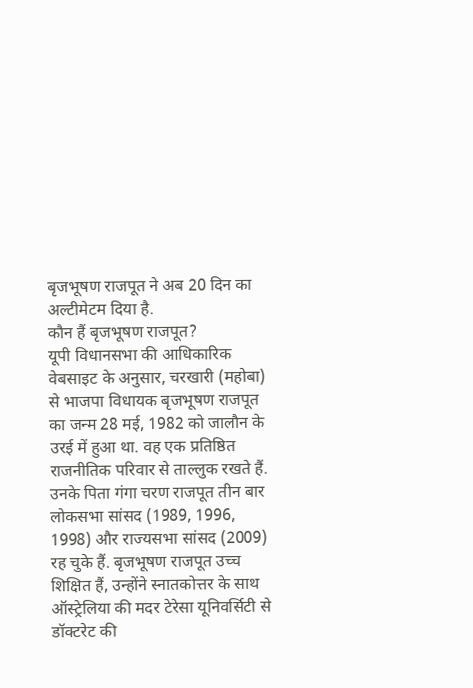बृजभूषण राजपूत ने अब 20 दिन का अल्टीमेटम दिया है.
कौन हैं बृजभूषण राजपूत?
यूपी विधानसभा की आधिकारिक वेबसाइट के अनुसार, चरखारी (महोबा) से भाजपा विधायक बृजभूषण राजपूत का जन्म 28 मई, 1982 को जालौन के उरई में हुआ था. वह एक प्रतिष्ठित राजनीतिक परिवार से ताल्लुक रखते हैं. उनके पिता गंगा चरण राजपूत तीन बार लोकसभा सांसद (1989, 1996, 1998) और राज्यसभा सांसद (2009) रह चुके हैं. बृजभूषण राजपूत उच्च शिक्षित हैं, उन्होंने स्नातकोत्तर के साथ ऑस्ट्रेलिया की मदर टेरेसा यूनिवर्सिटी से डॉक्टरेट की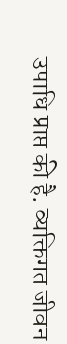उपाधि प्राप्त की है. व्यक्तिगत जीवन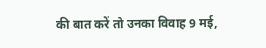की बात करें तो उनका विवाह 9 मई,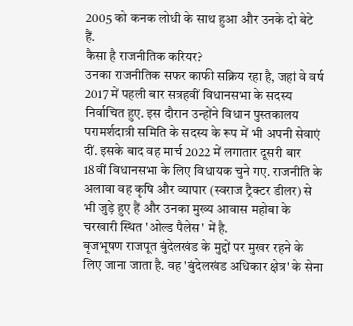2005 को कनक लोधी के साथ हुआ और उनके दो बेटे हैं.
कैसा है राजनीतिक करियर?
उनका राजनीतिक सफर काफी सक्रिय रहा है, जहां वे वर्ष 2017 में पहली बार सत्रहवीं विधानसभा के सदस्य निर्वाचित हुए. इस दौरान उन्होंने विधान पुस्तकालय परामर्शदात्री समिति के सदस्य के रूप में भी अपनी सेवाएं दीं. इसके बाद वह मार्च 2022 में लगातार दूसरी बार 18वीं विधानसभा के लिए विधायक चुने गए. राजनीति के अलावा वह कृषि और व्यापार (स्वराज ट्रैक्टर डीलर) से भी जुड़े हुए हैं और उनका मुख्य आवास महोबा के चरखारी स्थित 'ओल्ड पैलेस' में है.
बृजभूषण राजपूत बुंदेलखंड के मुद्दों पर मुखर रहने के लिए जाना जाता है. वह 'बुंदेलखंड अधिकार क्षेत्र' के सेना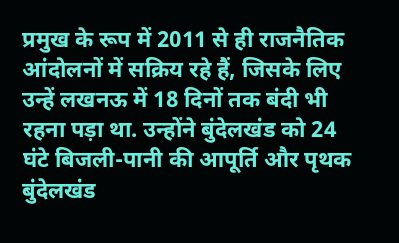प्रमुख के रूप में 2011 से ही राजनैतिक आंदोलनों में सक्रिय रहे हैं, जिसके लिए उन्हें लखनऊ में 18 दिनों तक बंदी भी रहना पड़ा था. उन्होंने बुंदेलखंड को 24 घंटे बिजली-पानी की आपूर्ति और पृथक बुंदेलखंड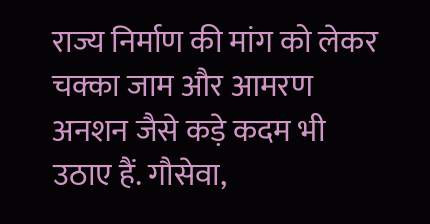राज्य निर्माण की मांग को लेकर चक्का जाम और आमरण अनशन जैसे कड़े कदम भी उठाए हैं. गौसेवा,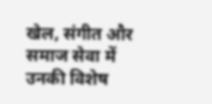खेल, संगीत और समाज सेवा में उनकी विशेष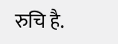रुचि है.